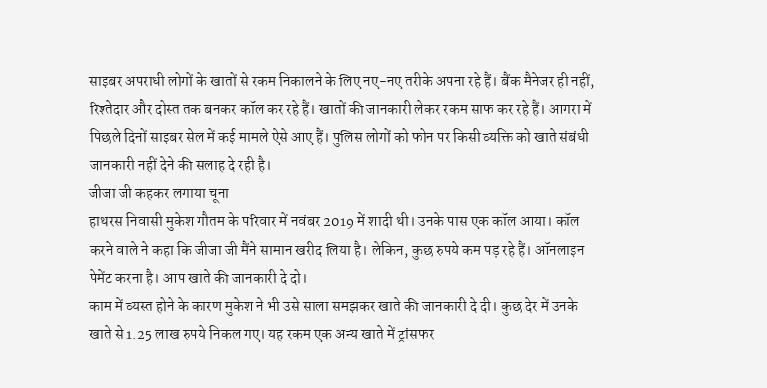साइबर अपराधी लोगों के खातों से रकम निकालने के लिए नए-नए तरीके अपना रहे हैं। बैंक मैनेजर ही नहीं, रिश्तेदार और दोस्त तक बनकर कॉल कर रहे हैं। खातों की जानकारी लेकर रकम साफ कर रहे हैं। आगरा में पिछले दिनों साइबर सेल में कई मामले ऐसे आए हैं। पुलिस लोगों को फोन पर किसी व्यक्ति को खाते संबंधी जानकारी नहीं देने की सलाह दे रही है।
जीजा जी कहकर लगाया चूना
हाथरस निवासी मुकेश गौतम के परिवार में नवंबर 2019 में शादी थी। उनके पास एक कॉल आया। कॉल करने वाले ने कहा कि जीजा जी मैंने सामान खरीद लिया है। लेकिन, कुछ रुपये कम पड़ रहे हैं। ऑनलाइन पेमेंट करना है। आप खाते की जानकारी दे दो।
काम में व्यस्त होने के कारण मुकेश ने भी उसे साला समझकर खाते की जानकारी दे दी। कुछ देर में उनके खाते से 1.25 लाख रुपये निकल गए। यह रकम एक अन्य खाते में ट्रांसफर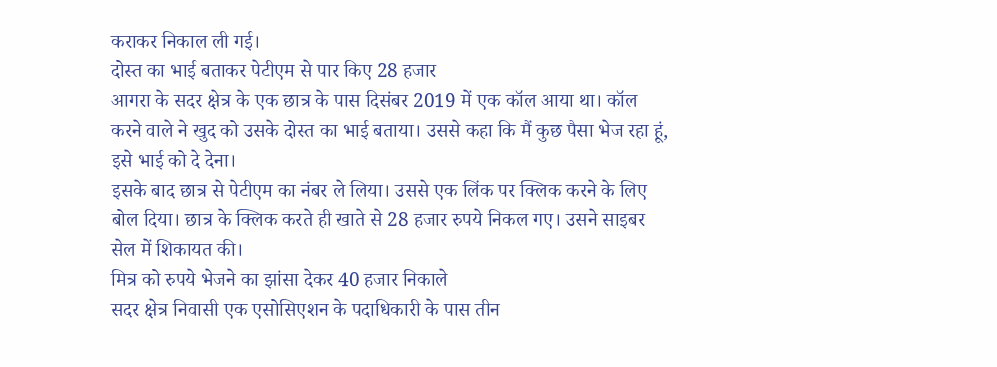कराकर निकाल ली गई।
दोस्त का भाई बताकर पेटीएम से पार किए 28 हजार
आगरा के सदर क्षेत्र के एक छात्र के पास दिसंबर 2019 में एक कॉल आया था। कॉल करने वाले ने खुद को उसके दोस्त का भाई बताया। उससे कहा कि मैं कुछ पैसा भेज रहा हूं, इसे भाई को दे देना।
इसके बाद छात्र से पेटीएम का नंबर ले लिया। उससे एक लिंक पर क्लिक करने के लिए बोल दिया। छात्र के क्लिक करते ही खाते से 28 हजार रुपये निकल गए। उसने साइबर सेल में शिकायत की।
मित्र को रुपये भेजने का झांसा देकर 40 हजार निकाले
सदर क्षेत्र निवासी एक एसोसिएशन के पदाधिकारी के पास तीन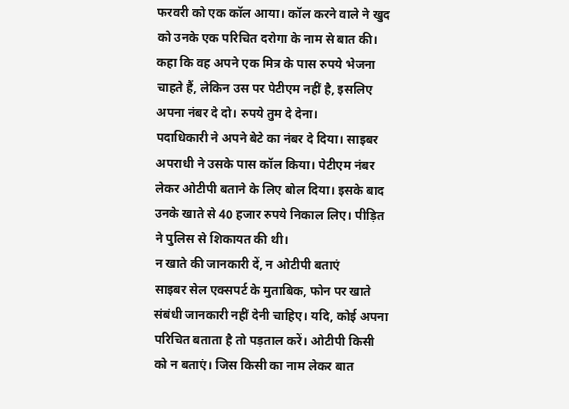फरवरी को एक कॉल आया। कॉल करने वाले ने खुद को उनके एक परिचित दरोगा के नाम से बात की। कहा कि वह अपने एक मित्र के पास रुपये भेजना चाहते हैं, लेकिन उस पर पेटीएम नहीं है, इसलिए अपना नंबर दे दो। रुपये तुम दे देना।
पदाधिकारी ने अपने बेटे का नंबर दे दिया। साइबर अपराधी ने उसके पास कॉल किया। पेटीएम नंबर लेकर ओटीपी बताने के लिए बोल दिया। इसके बाद उनके खाते से 40 हजार रुपये निकाल लिए। पीड़ित ने पुलिस से शिकायत की थी।
न खाते की जानकारी दें, न ओटीपी बताएं
साइबर सेल एक्सपर्ट के मुताबिक, फोन पर खाते संबंधी जानकारी नहीं देनी चाहिए। यदि, कोई अपना परिचित बताता है तो पड़ताल करें। ओटीपी किसी को न बताएं। जिस किसी का नाम लेकर बात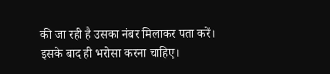की जा रही है उसका नंबर मिलाकर पता करें। इसके बाद ही भरोसा करना चाहिए।